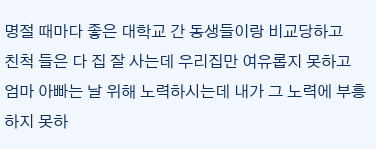명절 때마다 좋은 대학교 간 동생들이랑 비교당하고
친척 들은 다 집 잘 사는데 우리집만 여유롭지 못하고
엄마 아빠는 날 위해 노력하시는데 내가 그 노력에 부흥하지 못하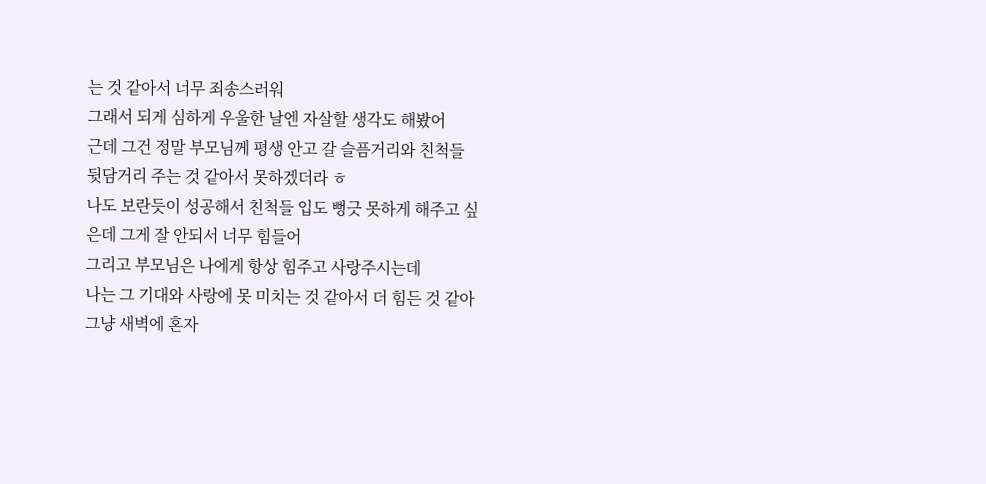는 것 같아서 너무 죄송스러워
그래서 되게 심하게 우울한 날엔 자살할 생각도 해봤어
근데 그건 정말 부모님께 평생 안고 갈 슬픔거리와 친척들
뒷담거리 주는 것 같아서 못하겠더라 ㅎ
나도 보란듯이 성공해서 친척들 입도 뻥긋 못하게 해주고 싶은데 그게 잘 안되서 너무 힘들어
그리고 부모님은 나에게 항상 힘주고 사랑주시는데
나는 그 기대와 사랑에 못 미치는 것 같아서 더 힘든 것 같아
그냥 새벽에 혼자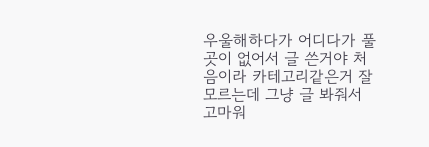우울해하다가 어디다가 풀 곳이 없어서 글 쓴거야 처음이라 카테고리같은거 잘 모르는데 그냥 글 봐줘서 고마워